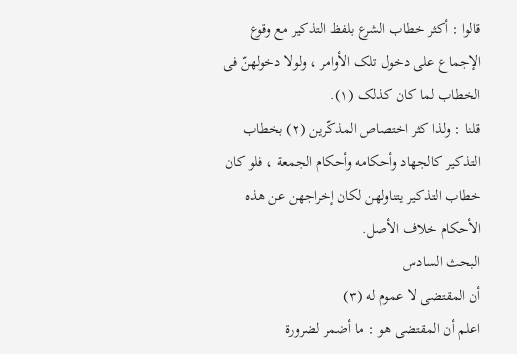قالوا : أکثر خطاب الشرع بلفظ التذکیر مع وقوع الإجماع على دخول تلک الأوامر ، ولولا دخولهنّ فى الخطاب لما کان کذلک (١).
قلنا : ولذا کثر اختصاص المذکّرین (٢) بخطاب التذکیر کالجهاد وأحکامه وأحکام الجمعة ، فلو کان خطاب التذکیر یتناولهن لکان إخراجهن عن هذه الأحکام خلاف الأصل.
البحث السادس
أن المقتضی لا عموم له (٣)
اعلم أن المقتضی هو : ما أضمر لضرورة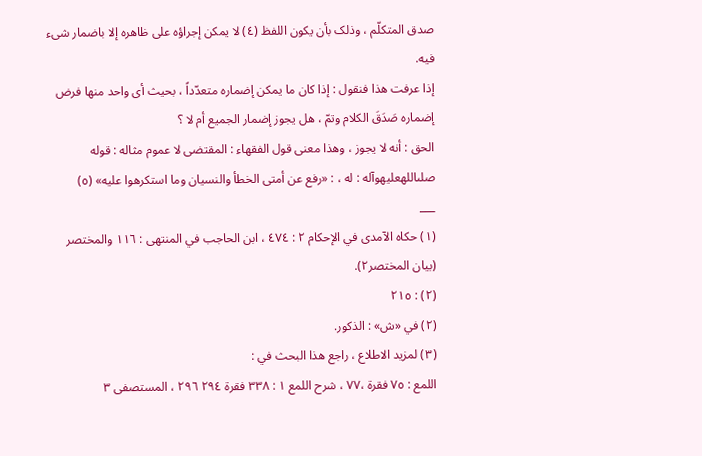صدق المتکلّم ، وذلک بأن یکون اللفظ (٤) لا یمکن إجراؤه على ظاهره إلا باضمار شیء فيه.
إذا عرفت هذا فنقول : إذا کان ما یمکن إضماره متعدّداً ، بحیث أی واحد منها فرض إضماره صَدَقَ الکلام وتمّ ، هل یجوز إضمار الجمیع أم لا ؟
الحق : أنه لا یجوز ، وهذا معنى قول الفقهاء : المقتضی لا عموم مثاله : قوله صلىاللهعليهوآله : له ، : «رفع عن أمتی الخطأ والنسیان وما استکرهوا علیه» (٥)
___
(١) حکاه الآمدی في الإحکام ٢ : ٤٧٤ ، ابن الحاجب في المنتهى : ١١٦ والمختصر (بیان المختصر٢).
(٢) : ٢١٥
(٢) في «ش» : الذکور.
(٣) لمزید الاطلاع ، راجع هذا البحث في :
اللمع : ٧٥ فقرة ،٧٧ ، شرح اللمع ١ : ٣٣٨ فقرة ٢٩٤ ٢٩٦ ، المستصفى ٣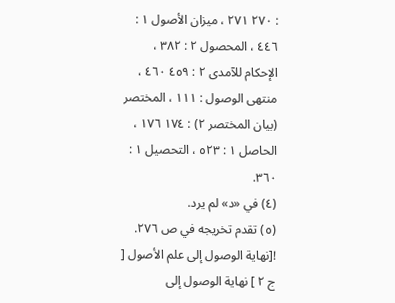: ٢٧٠ ٢٧١ ، میزان الأصول ١ : ٤٤٦ ، المحصول ٢ : ٣٨٢ ، الإحکام للآمدی ٢ : ٤٥٩ ٤٦٠ ، منتهى الوصول : ١١١ ، المختصر (بیان المختصر ٢) : ١٧٤ ١٧٦ ، الحاصل ١ : ٥٢٣ ، التحصیل ١ : ٣٦٠.
(٤) في «د» لم یرد.
(٥) تقدم تخریجه في ص ٢٧٦.
![نهاية الوصول إلى علم الأصول [ ج ٢ ] نهاية الوصول إلى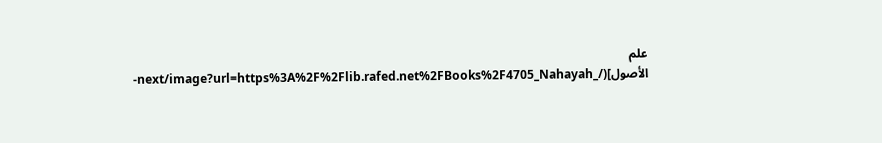علم الأصول](/_next/image?url=https%3A%2F%2Flib.rafed.net%2FBooks%2F4705_Nahayah-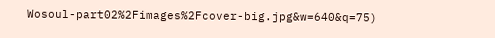Wosoul-part02%2Fimages%2Fcover-big.jpg&w=640&q=75)